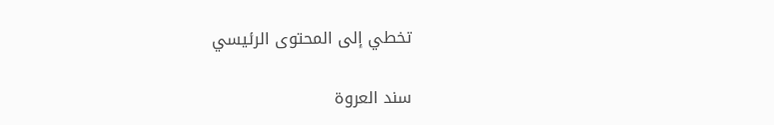تخطي إلى المحتوى الرئيسي

سند العروة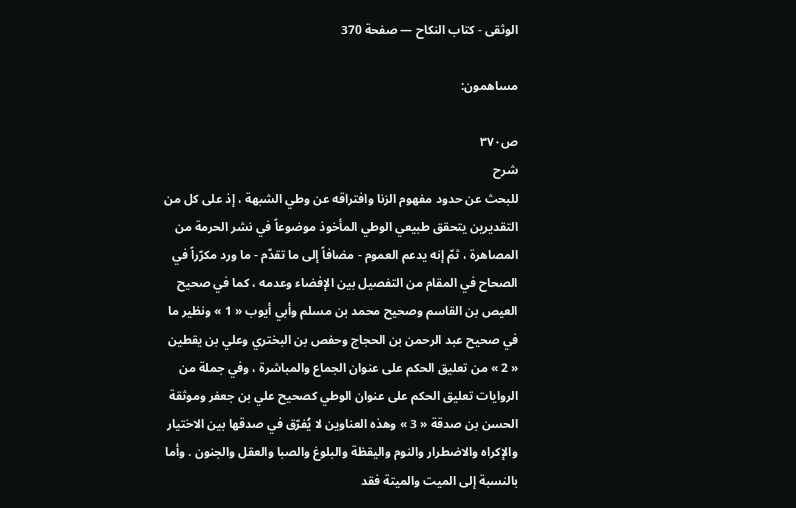الوثقى - كتاب النكاح — صفحة 370

مساهمون:

ص٣٧٠
شرح
للبحث عن حدود مفهوم الزنا وافتراقه عن وطي الشبهة ، إذ على كل من التقديرين يتحقق طبيعي الوطي المأخوذ موضوعاً في نشر الحرمة من المصاهرة ، ثمّ إنه يدعم العموم - مضافاً إلى ما تقدّم - ما ورد مكرّراً في الصحاح في المقام من التفصيل بين الإفضاء وعدمه ، كما في صحيح العيص بن القاسم وصحيح محمد بن مسلم وأبي أيوب « 1 » ونظير ما في صحيح عبد الرحمن بن الحجاج وحفص بن البختري وعلي بن يقطين « 2 » من تعليق الحكم على عنوان الجماع والمباشرة ، وفي جملة من الروايات تعليق الحكم على عنوان الوطي كصحيح علي بن جعفر وموثقة الحسن بن صدقة « 3 » وهذه العناوين لا يُفرّق في صدقها بين الاختيار والإكراه والاضطرار والنوم واليقظة والبلوغ والصبا والعقل والجنون . وأما بالنسبة إلى الميت والميتة فقد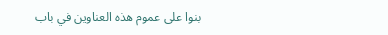بنوا على عموم هذه العناوين في باب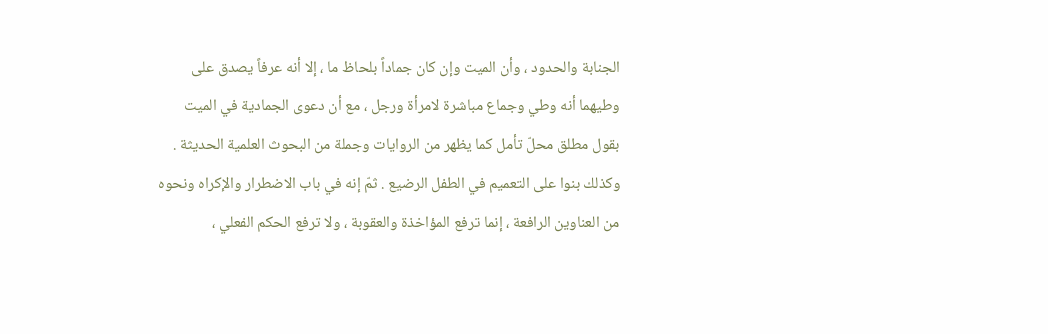الجنابة والحدود ، وأن الميت وإن كان جماداً بلحاظ ما ، إلا أنه عرفاً يصدق على وطيهما أنه وطي وجماع مباشرة لامرأة ورجل ، مع أن دعوى الجمادية في الميت بقول مطلق محلّ تأمل كما يظهر من الروايات وجملة من البحوث العلمية الحديثة . وكذلك بنوا على التعميم في الطفل الرضيع . ثمّ إنه في باب الاضطرار والإكراه ونحوه من العناوين الرافعة ، إنما ترفع المؤاخذة والعقوبة ، ولا ترفع الحكم الفعلي ،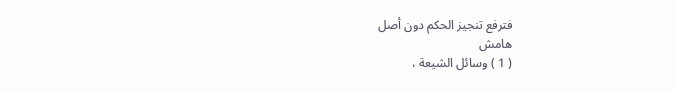فترفع تنجيز الحكم دون أصل
هامش
( 1 ) وسائل الشيعة ،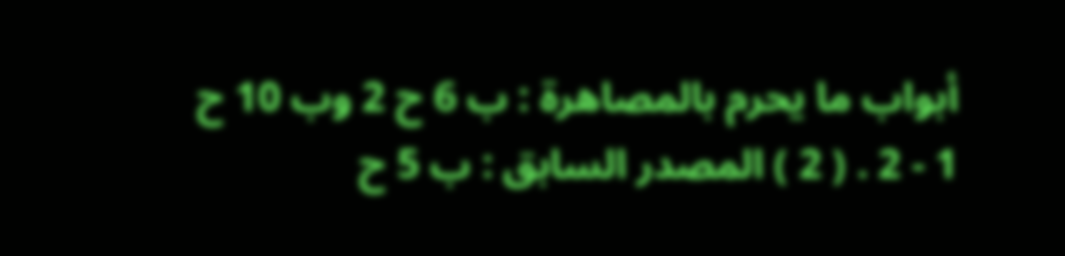أبواب ما يحرم بالمصاهرة : ب 6 ح 2 وب 10 ح 1 - 2 . ( 2 ) المصدر السابق : ب 5 ح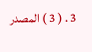3 . ( 3 ) المصدر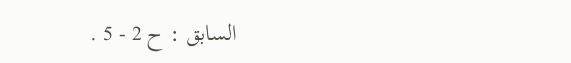السابق : ح 2 - 5 .